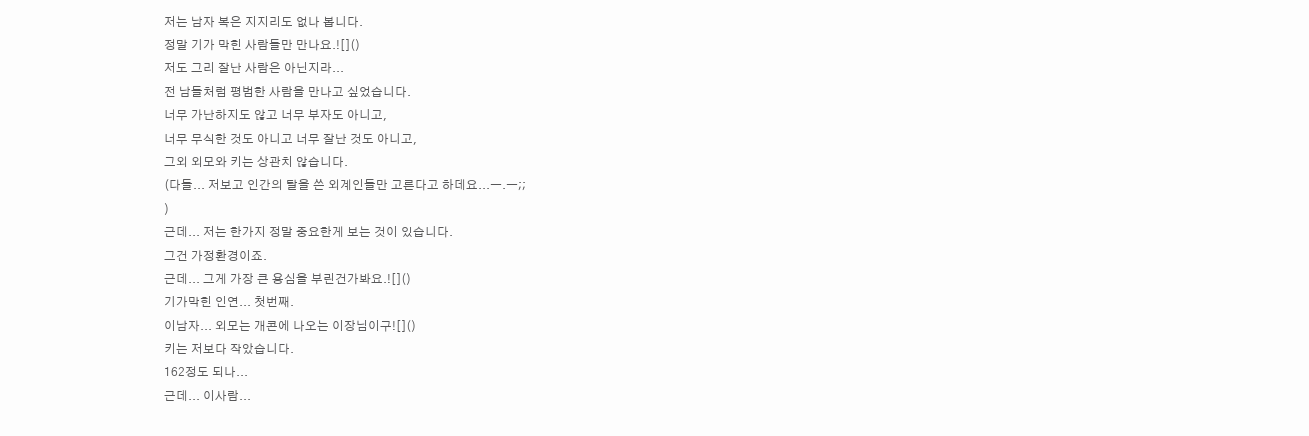저는 남자 복은 지지리도 없나 봅니다.
정말 기가 막힌 사람들만 만나요.![]()
저도 그리 잘난 사람은 아닌지라...
전 남들처럼 평범한 사람을 만나고 싶었습니다.
너무 가난하지도 않고 너무 부자도 아니고,
너무 무식한 것도 아니고 너무 잘난 것도 아니고,
그외 외모와 키는 상관치 않습니다.
(다들... 저보고 인간의 탈을 쓴 외계인들만 고른다고 하데요...ㅡ.ㅡ;;
)
근데... 저는 한가지 정말 중요한게 보는 것이 있습니다.
그건 가정환경이죠.
근데... 그게 가장 큰 용심을 부린건가봐요.![]()
기가막힌 인연... 첫번째.
이남자... 외모는 개콘에 나오는 이장님이구![]()
키는 저보다 작았습니다.
162정도 되나...
근데... 이사람...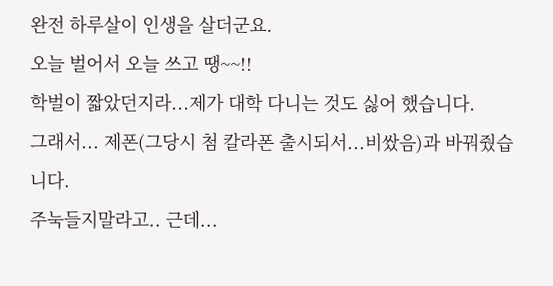완전 하루살이 인생을 살더군요.
오늘 벌어서 오늘 쓰고 땡~~!!
학벌이 짧았던지라...제가 대학 다니는 것도 싫어 했습니다.
그래서... 제폰(그당시 첨 칼라폰 출시되서...비쌌음)과 바꿔줬습니다.
주눅들지말라고.. 근데...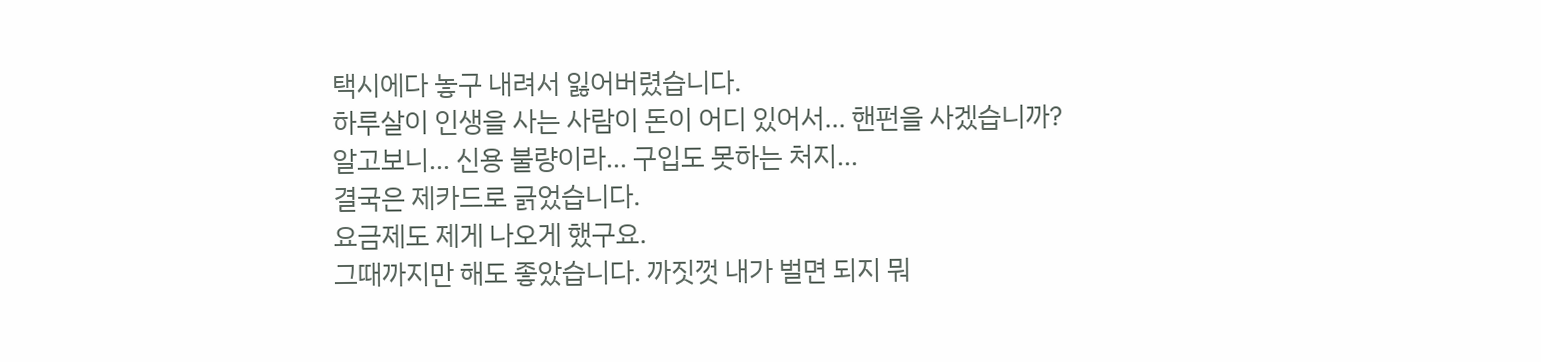택시에다 놓구 내려서 잃어버렸습니다.
하루살이 인생을 사는 사람이 돈이 어디 있어서... 핸펀을 사겠습니까?
알고보니... 신용 불량이라... 구입도 못하는 처지...
결국은 제카드로 긁었습니다.
요금제도 제게 나오게 했구요.
그때까지만 해도 좋았습니다. 까짓껏 내가 벌면 되지 뭐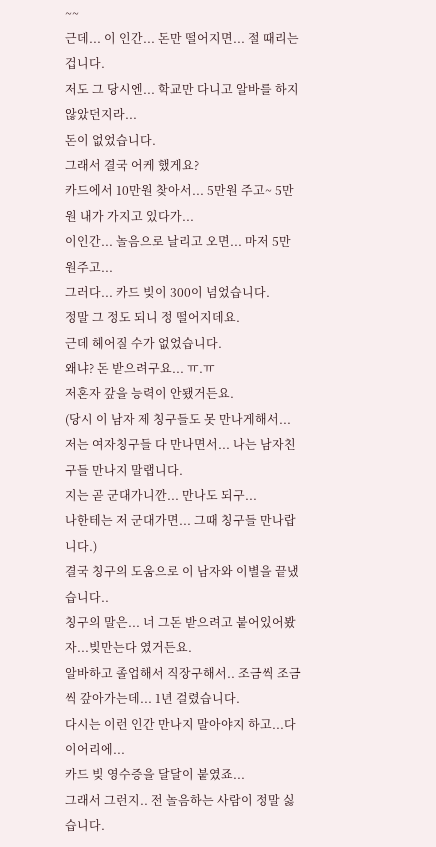~~
근데... 이 인간... 돈만 떨어지면... 절 때리는 겁니다.
저도 그 당시엔... 학교만 다니고 알바를 하지 않았던지라...
돈이 없었습니다.
그래서 결국 어케 했게요?
카드에서 10만원 찾아서... 5만원 주고~ 5만원 내가 가지고 있다가...
이인간... 놀음으로 날리고 오면... 마저 5만원주고...
그러다... 카드 빚이 300이 넘었습니다.
정말 그 정도 되니 정 떨어지데요.
근데 헤어질 수가 없었습니다.
왜냐? 돈 받으려구요... ㅠ.ㅠ
저혼자 갚을 능력이 안됐거든요.
(당시 이 남자 제 칭구들도 못 만나게해서...
저는 여자칭구들 다 만나면서... 나는 남자친구들 만나지 말랩니다.
지는 곧 군대가니깐... 만나도 되구...
나한테는 저 군대가면... 그때 칭구들 만나랍니다.)
결국 칭구의 도움으로 이 남자와 이별을 끝냈습니다..
칭구의 말은... 너 그돈 받으려고 붙어있어봤자...빚만는다 였거든요.
알바하고 졸업해서 직장구해서.. 조금씩 조금씩 갚아가는데... 1년 걸렸습니다.
다시는 이런 인간 만나지 말아야지 하고...다이어리에...
카드 빚 영수증을 달달이 붙였죠...
그래서 그런지.. 전 놀음하는 사람이 정말 싫습니다.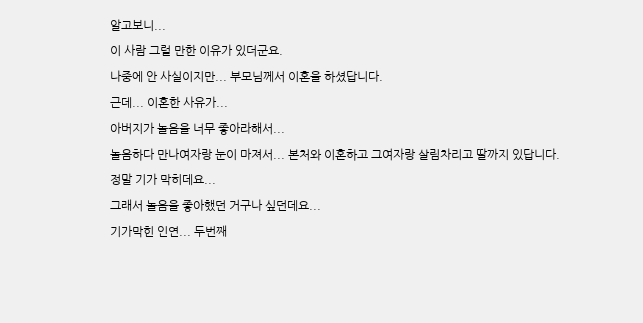알고보니...
이 사람 그럴 만한 이유가 있더군요.
나중에 안 사실이지만... 부모님께서 이혼을 하셨답니다.
근데... 이혼한 사유가...
아버지가 놀음을 너무 좋아라해서...
놀음하다 만나여자랑 눈이 마져서... 본처와 이혼하고 그여자랑 살림차리고 딸까지 있답니다.
정말 기가 막히데요...
그래서 놀음을 좋아했던 거구나 싶던데요...
기가막힌 인연... 두번째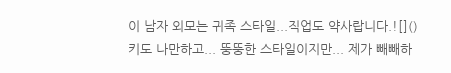이 남자 외모는 귀족 스타일...직업도 약사랍니다.![]()
키도 나만하고... 뚱뚱한 스타일이지만... 제가 빼빼하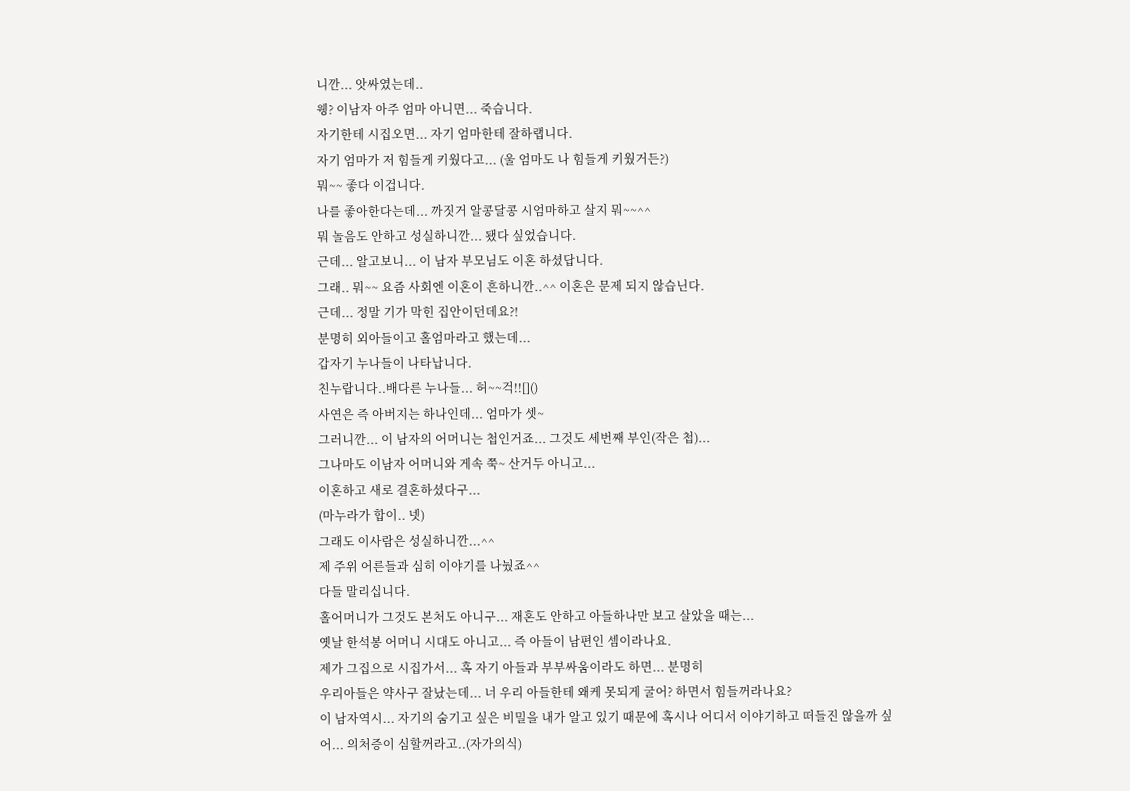니깐... 앗싸였는데..
웽? 이남자 아주 엄마 아니면... 죽습니다.
자기한테 시집오면... 자기 엄마한테 잘하랩니다.
자기 엄마가 저 힘들게 키웠다고... (울 엄마도 나 힘들게 키웠거든?)
뭐~~ 좋다 이겁니다.
나를 좋아한다는데... 까짓거 알콩달콩 시엄마하고 살지 뭐~~^^
뭐 놀음도 안하고 성실하니깐... 됐다 싶었습니다.
근데... 알고보니... 이 남자 부모님도 이혼 하셨답니다.
그래.. 뭐~~ 요즘 사회엔 이혼이 흔하니깐..^^ 이혼은 문제 되지 않습닌다.
근데... 정말 기가 막힌 집안이던데요?!
분명히 외아들이고 홀엄마라고 했는데...
갑자기 누나들이 나타납니다.
친누랍니다..배다른 누나들... 허~~걱!![]()
사연은 즉 아버지는 하나인데... 엄마가 셋~
그러니깐... 이 남자의 어머니는 첩인거죠... 그것도 세번째 부인(작은 첩)...
그나마도 이남자 어머니와 게속 쭉~ 산거두 아니고...
이혼하고 새로 결혼하셨다구...
(마누라가 합이.. 넷)
그래도 이사람은 성실하니깐...^^
제 주위 어른들과 심히 이야기를 나눴죠^^
다들 말리십니다.
홀어머니가 그것도 본처도 아니구... 재혼도 안하고 아들하나만 보고 살았을 때는...
옛날 한석봉 어머니 시대도 아니고... 즉 아들이 남편인 셈이라나요.
제가 그집으로 시집가서... 혹 자기 아들과 부부싸움이라도 하면... 분명히
우리아들은 약사구 잘났는데... 너 우리 아들한테 왜케 못되게 굴어? 하면서 힘들꺼라나요?
이 남자역시... 자기의 숨기고 싶은 비밀을 내가 알고 있기 때문에 혹시나 어디서 이야기하고 떠들진 않을까 싶어... 의처증이 심할꺼라고..(자가의식)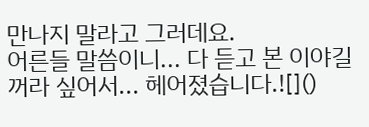만나지 말라고 그러데요.
어른들 말씀이니... 다 듣고 본 이야길꺼라 싶어서... 헤어졌습니다.![]()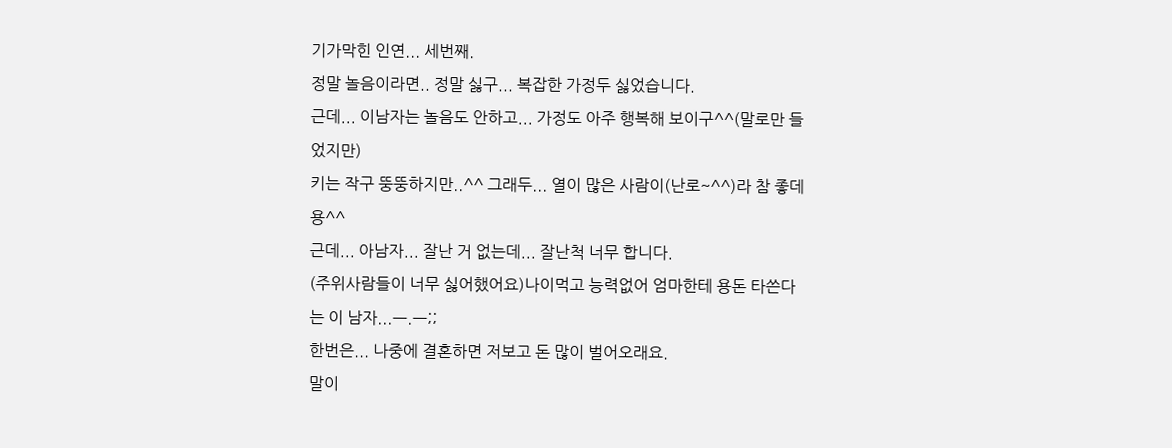기가막힌 인연... 세번째.
정말 놀음이라면.. 정말 싫구... 복잡한 가정두 싫었습니다.
근데... 이남자는 놀음도 안하고... 가정도 아주 행복해 보이구^^(말로만 들었지만)
키는 작구 뚱뚱하지만..^^ 그래두... 열이 많은 사람이(난로~^^)라 참 좋데용^^
근데... 아남자... 잘난 거 없는데... 잘난척 너무 합니다.
(주위사람들이 너무 싫어했어요)나이먹고 능력없어 엄마한테 용돈 타쓴다는 이 남자...ㅡ.ㅡ;;
한번은... 나중에 결혼하면 저보고 돈 많이 벌어오래요.
말이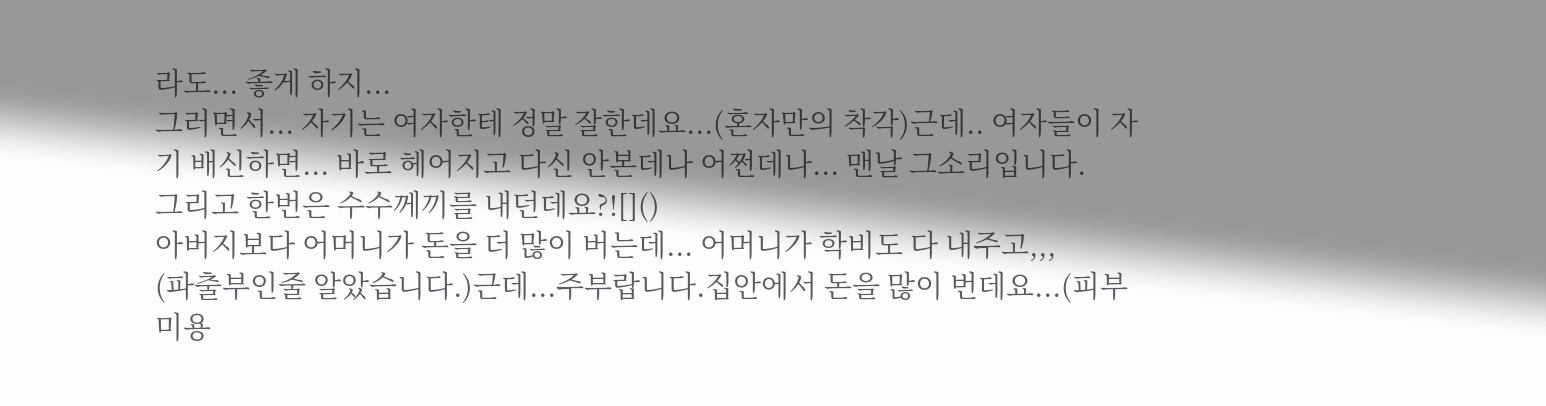라도... 좋게 하지...
그러면서... 자기는 여자한테 정말 잘한데요...(혼자만의 착각)근데.. 여자들이 자기 배신하면... 바로 헤어지고 다신 안본데나 어쩐데나... 맨날 그소리입니다.
그리고 한번은 수수께끼를 내던데요?![]()
아버지보다 어머니가 돈을 더 많이 버는데... 어머니가 학비도 다 내주고,,,
(파출부인줄 알았습니다.)근데...주부랍니다.집안에서 돈을 많이 번데요...(피부미용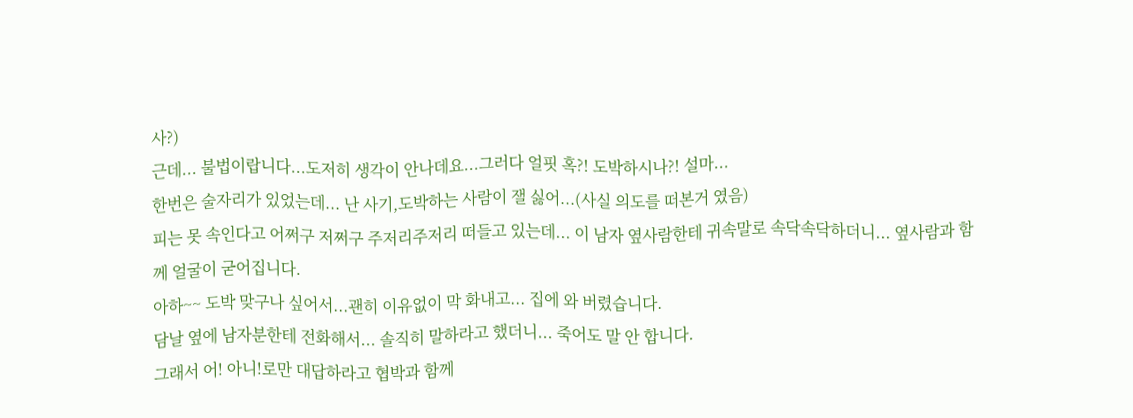사?)
근데... 불법이랍니다...도저히 생각이 안나데요...그러다 얼핏 혹?! 도박하시나?! 설마...
한번은 술자리가 있었는데... 난 사기,도박하는 사람이 잴 싫어...(사실 의도를 떠본거 였음)
피는 못 속인다고 어쩌구 저쩌구 주저리주저리 떠들고 있는데... 이 남자 옆사람한테 귀속말로 속닥속닥하더니... 옆사람과 함께 얼굴이 굳어집니다.
아하~~ 도박 맞구나 싶어서...괜히 이유없이 막 화내고... 집에 와 버렸습니다.
담날 옆에 남자분한테 전화해서... 솔직히 말하라고 했더니... 죽어도 말 안 합니다.
그래서 어! 아니!로만 대답하라고 협박과 함께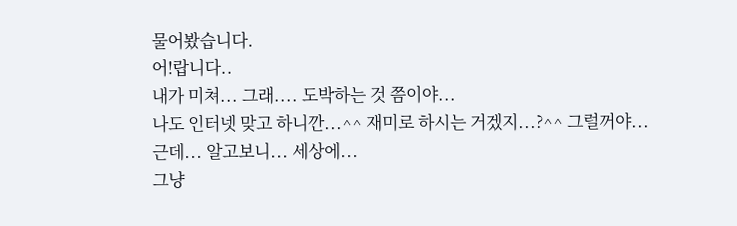물어봤습니다.
어!랍니다..
내가 미쳐... 그래.... 도박하는 것 쯤이야...
나도 인터넷 맞고 하니깐...^^ 재미로 하시는 거겠지...?^^ 그럴꺼야...
근데... 알고보니... 세상에...
그냥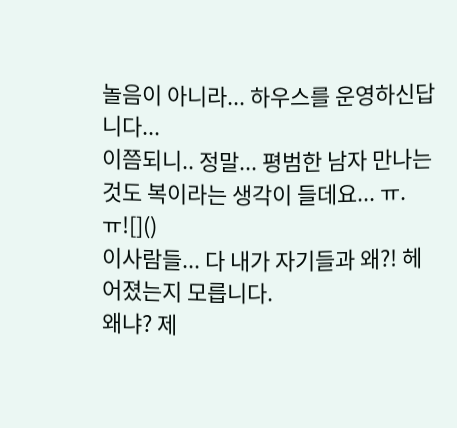놀음이 아니라... 하우스를 운영하신답니다...
이쯤되니.. 정말... 평범한 남자 만나는 것도 복이라는 생각이 들데요... ㅠ.ㅠ![]()
이사람들... 다 내가 자기들과 왜?! 헤어졌는지 모릅니다.
왜냐? 제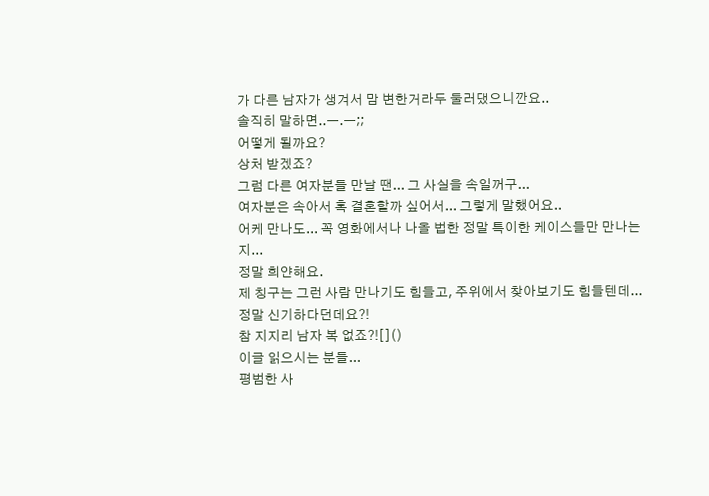가 다른 남자가 생겨서 맘 변한거라두 둘러댔으니깐요..
솔직히 말하면..ㅡ.ㅡ;;
어떻게 될까요?
상처 받겠죠?
그럼 다른 여자분들 만날 땐... 그 사실을 속일꺼구...
여자분은 속아서 혹 결혼할까 싶어서... 그렇게 말했어요..
어케 만나도... 꼭 영화에서나 나올 법한 정말 특이한 케이스들만 만나는지...
정말 희얀해요.
제 칭구는 그런 사람 만나기도 힘들고, 주위에서 찾아보기도 힘들텐데...
정말 신기하다던데요?!
참 지지리 남자 복 없죠?![]()
이글 읽으시는 분들...
평범한 사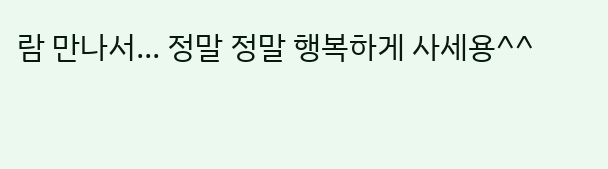람 만나서... 정말 정말 행복하게 사세용^^